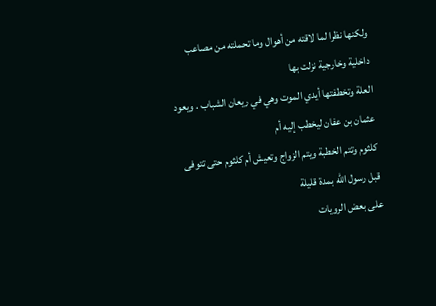ولكنها نظرا لما لاقته من أهوال وما تحملته من مصاعب داخلية وخارجية نزلت بها
العلة وتخطفتها أيدي الموت وهي في ريعان الشباب . ويعود عثمان بن عفان ليخطب إليه أم
كلثوم وتتم الخطبة ويتم الزواج وتعيش أم كلثوم حتى تتوفى قبل رسول الله بمدة قليلة
على بعض الرويات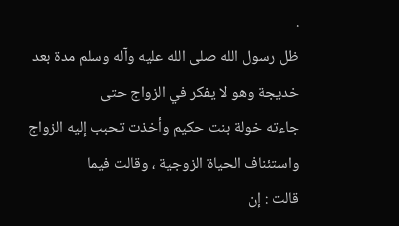.
ظل رسول الله صلى الله عليه وآله وسلم مدة بعد خديجة وهو لا يفكر في الزواج حتى
جاءته خولة بنت حكيم وأخذت تحبب إليه الزواج واستئناف الحياة الزوجية ، وقالت فيما
قالت : إن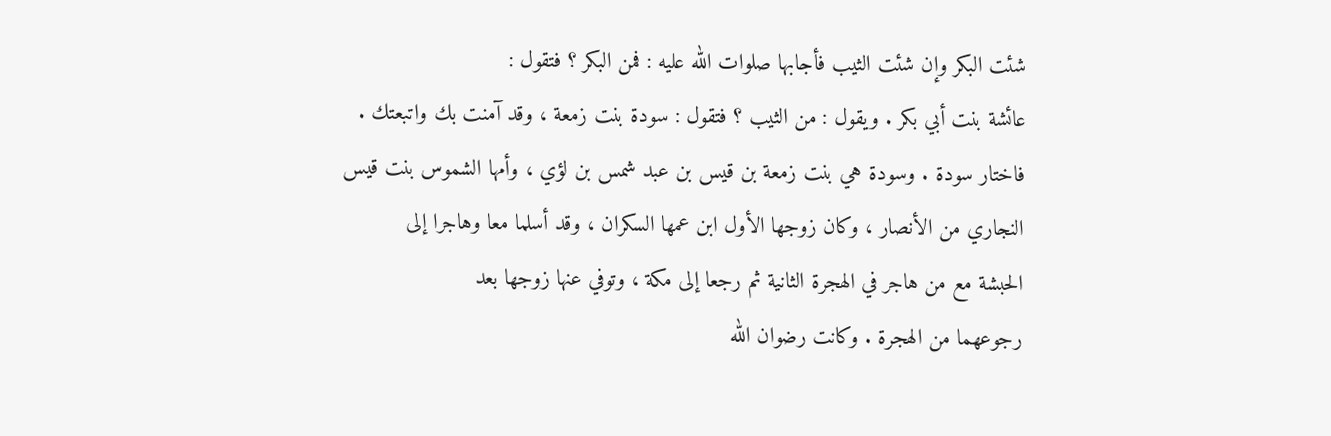شئت البكر وإن شئت الثيب فأجابها صلوات الله عليه : فمن البكر ؟ فتقول :
عائشة بنت أبي بكر . ويقول : من الثيب ؟ فتقول : سودة بنت زمعة ، وقد آمنت بك واتبعتك .
فاختار سودة . وسودة هي بنت زمعة بن قيس بن عبد شمس بن لؤي ، وأمها الشموس بنت قيس
النجاري من الأنصار ، وكان زوجها الأول ابن عمها السكران ، وقد أسلما معا وهاجرا إلى
الحبشة مع من هاجر في الهجرة الثانية ثم رجعا إلى مكة ، وتوفي عنها زوجها بعد
رجوعهما من الهجرة . وكانت رضوان الله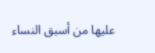عليها من أسبق النساء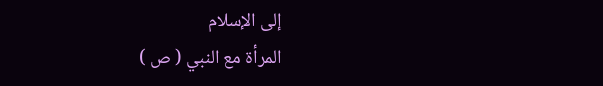إلى الإسلام
المرأة مع النبي ( ص )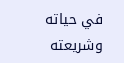في حياته وشريعته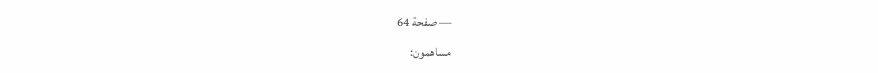— صفحة 64
مساهمون: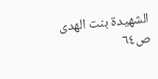الشهيدة بنت الهدى
ص٦٤